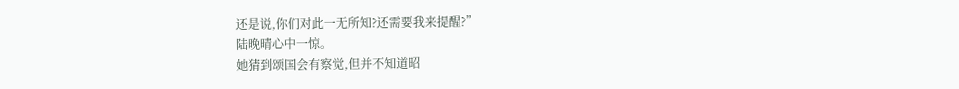还是说,你们对此一无所知?还需要我来提醒?”
陆晚晴心中一惊。
她猜到颂国会有察觉,但并不知道昭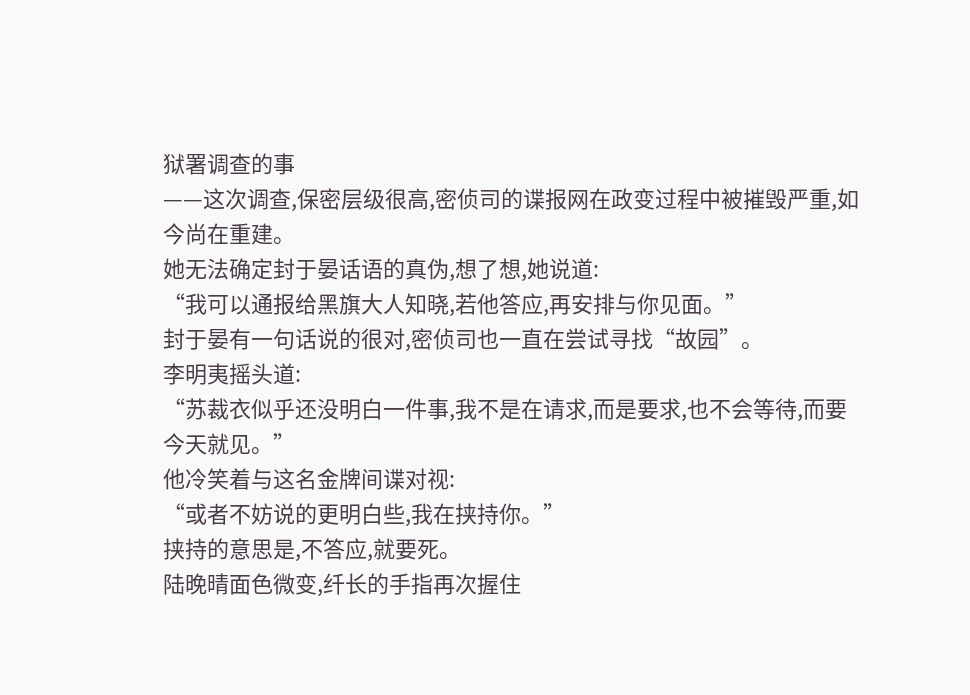狱署调查的事
——这次调查,保密层级很高,密侦司的谍报网在政变过程中被摧毁严重,如今尚在重建。
她无法确定封于晏话语的真伪,想了想,她说道:
“我可以通报给黑旗大人知晓,若他答应,再安排与你见面。”
封于晏有一句话说的很对,密侦司也一直在尝试寻找“故园”。
李明夷摇头道:
“苏裁衣似乎还没明白一件事,我不是在请求,而是要求,也不会等待,而要今天就见。”
他冷笑着与这名金牌间谍对视:
“或者不妨说的更明白些,我在挟持你。”
挟持的意思是,不答应,就要死。
陆晚晴面色微变,纤长的手指再次握住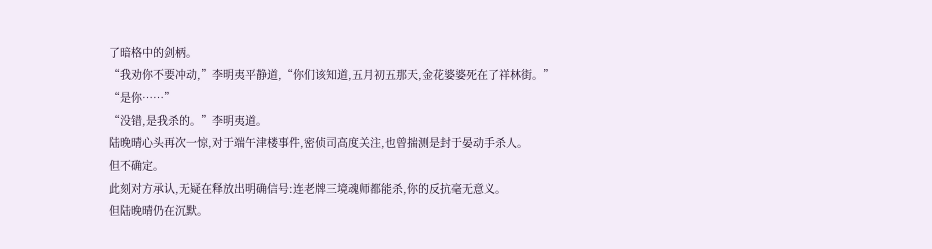了暗格中的剑柄。
“我劝你不要冲动,”李明夷平静道,“你们该知道,五月初五那天,金花婆婆死在了祥林街。”
“是你……”
“没错,是我杀的。”李明夷道。
陆晚晴心头再次一惊,对于端午津楼事件,密侦司高度关注,也曾揣测是封于晏动手杀人。
但不确定。
此刻对方承认,无疑在释放出明确信号:连老牌三境魂师都能杀,你的反抗毫无意义。
但陆晚晴仍在沉默。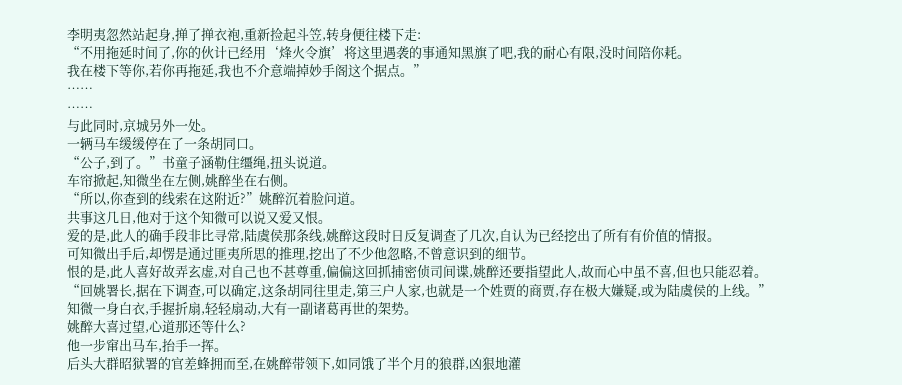李明夷忽然站起身,掸了掸衣袍,重新捡起斗笠,转身便往楼下走:
“不用拖延时间了,你的伙计已经用‘烽火令旗’将这里遇袭的事通知黑旗了吧,我的耐心有限,没时间陪你耗。
我在楼下等你,若你再拖延,我也不介意端掉妙手阁这个据点。”
……
……
与此同时,京城另外一处。
一辆马车缓缓停在了一条胡同口。
“公子,到了。”书童子涵勒住缰绳,扭头说道。
车帘掀起,知微坐在左侧,姚醉坐在右侧。
“所以,你查到的线索在这附近?”姚醉沉着脸问道。
共事这几日,他对于这个知微可以说又爱又恨。
爱的是,此人的确手段非比寻常,陆虞侯那条线,姚醉这段时日反复调查了几次,自认为已经挖出了所有有价值的情报。
可知微出手后,却愣是通过匪夷所思的推理,挖出了不少他忽略,不曾意识到的细节。
恨的是,此人喜好故弄玄虚,对自己也不甚尊重,偏偏这回抓捕密侦司间谍,姚醉还要指望此人,故而心中虽不喜,但也只能忍着。
“回姚署长,据在下调查,可以确定,这条胡同往里走,第三户人家,也就是一个姓贾的商贾,存在极大嫌疑,或为陆虞侯的上线。”
知微一身白衣,手握折扇,轻轻扇动,大有一副诸葛再世的架势。
姚醉大喜过望,心道那还等什么?
他一步窜出马车,抬手一挥。
后头大群昭狱署的官差蜂拥而至,在姚醉带领下,如同饿了半个月的狼群,凶狠地灌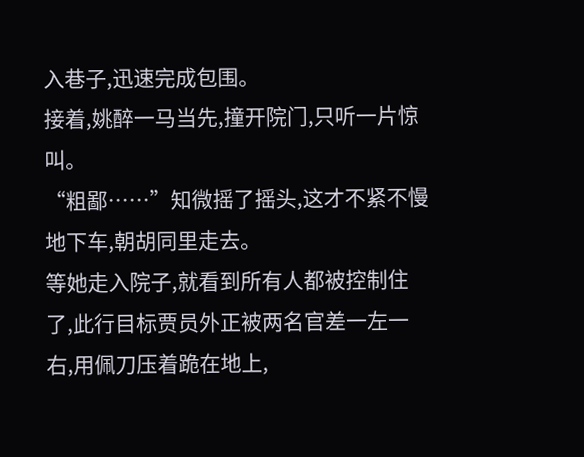入巷子,迅速完成包围。
接着,姚醉一马当先,撞开院门,只听一片惊叫。
“粗鄙……”知微摇了摇头,这才不紧不慢地下车,朝胡同里走去。
等她走入院子,就看到所有人都被控制住了,此行目标贾员外正被两名官差一左一右,用佩刀压着跪在地上,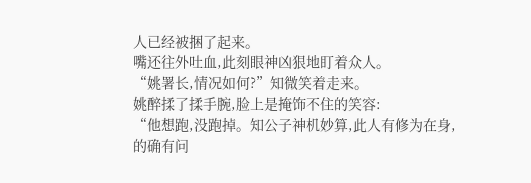人已经被捆了起来。
嘴还往外吐血,此刻眼神凶狠地盯着众人。
“姚署长,情况如何?”知微笑着走来。
姚醉揉了揉手腕,脸上是掩饰不住的笑容:
“他想跑,没跑掉。知公子神机妙算,此人有修为在身,的确有问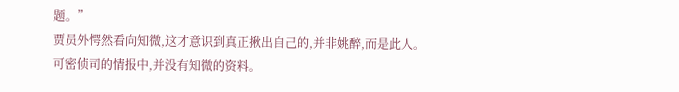题。”
贾员外愕然看向知微,这才意识到真正揪出自己的,并非姚醉,而是此人。
可密侦司的情报中,并没有知微的资料。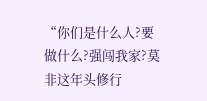“你们是什么人?要做什么?强闯我家?莫非这年头修行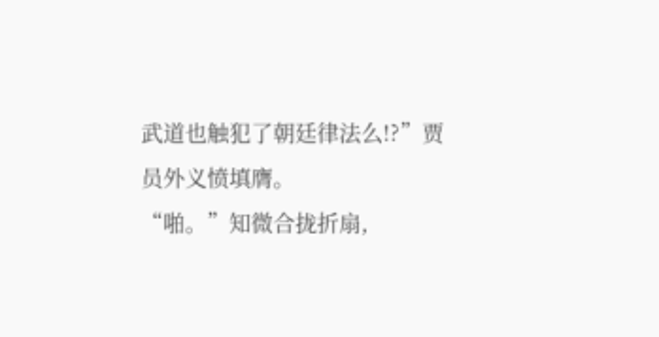武道也触犯了朝廷律法么!?”贾员外义愤填膺。
“啪。”知微合拢折扇,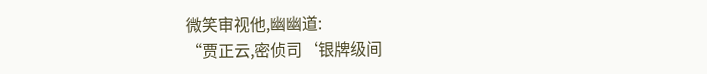微笑审视他,幽幽道:
“贾正云,密侦司‘银牌级间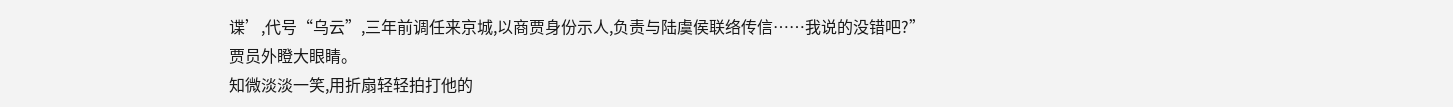谍’,代号“乌云”,三年前调任来京城,以商贾身份示人,负责与陆虞侯联络传信……我说的没错吧?”
贾员外瞪大眼睛。
知微淡淡一笑,用折扇轻轻拍打他的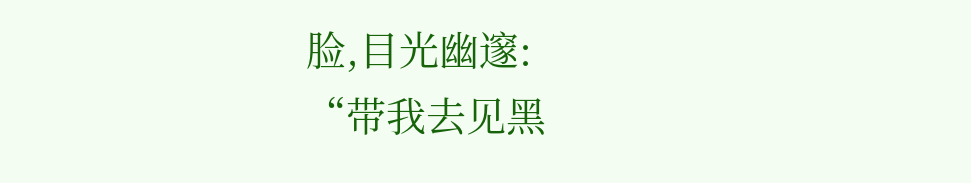脸,目光幽邃:
“带我去见黑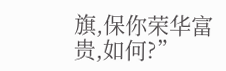旗,保你荣华富贵,如何?”